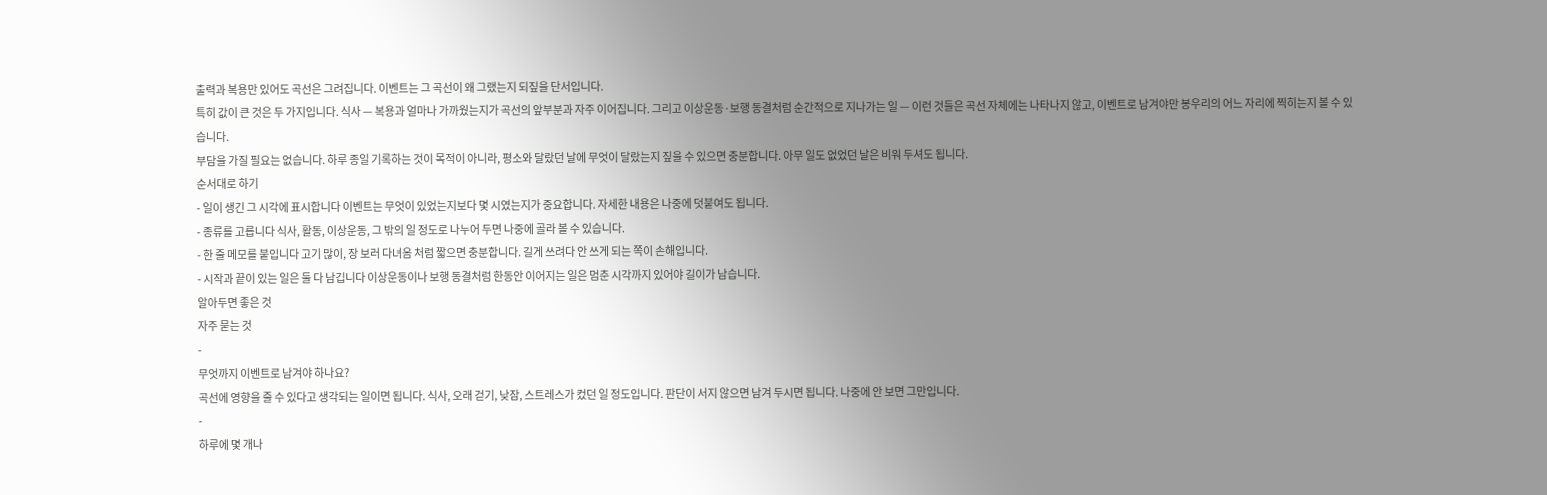출력과 복용만 있어도 곡선은 그려집니다. 이벤트는 그 곡선이 왜 그랬는지 되짚을 단서입니다.
특히 값이 큰 것은 두 가지입니다. 식사 — 복용과 얼마나 가까웠는지가 곡선의 앞부분과 자주 이어집니다. 그리고 이상운동·보행 동결처럼 순간적으로 지나가는 일 — 이런 것들은 곡선 자체에는 나타나지 않고, 이벤트로 남겨야만 봉우리의 어느 자리에 찍히는지 볼 수 있습니다.
부담을 가질 필요는 없습니다. 하루 종일 기록하는 것이 목적이 아니라, 평소와 달랐던 날에 무엇이 달랐는지 짚을 수 있으면 충분합니다. 아무 일도 없었던 날은 비워 두셔도 됩니다.
순서대로 하기
- 일이 생긴 그 시각에 표시합니다 이벤트는 무엇이 있었는지보다 몇 시였는지가 중요합니다. 자세한 내용은 나중에 덧붙여도 됩니다.
- 종류를 고릅니다 식사, 활동, 이상운동, 그 밖의 일 정도로 나누어 두면 나중에 골라 볼 수 있습니다.
- 한 줄 메모를 붙입니다 고기 많이, 장 보러 다녀옴 처럼 짧으면 충분합니다. 길게 쓰려다 안 쓰게 되는 쪽이 손해입니다.
- 시작과 끝이 있는 일은 둘 다 남깁니다 이상운동이나 보행 동결처럼 한동안 이어지는 일은 멈춘 시각까지 있어야 길이가 남습니다.
알아두면 좋은 것
자주 묻는 것
-
무엇까지 이벤트로 남겨야 하나요?
곡선에 영향을 줄 수 있다고 생각되는 일이면 됩니다. 식사, 오래 걷기, 낮잠, 스트레스가 컸던 일 정도입니다. 판단이 서지 않으면 남겨 두시면 됩니다. 나중에 안 보면 그만입니다.
-
하루에 몇 개나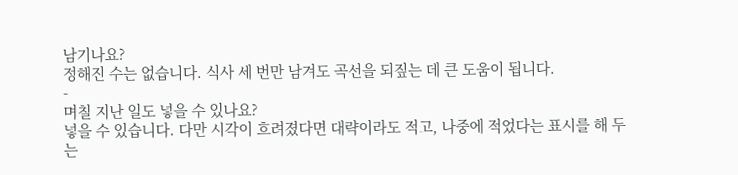남기나요?
정해진 수는 없습니다. 식사 세 번만 남겨도 곡선을 되짚는 데 큰 도움이 됩니다.
-
며칠 지난 일도 넣을 수 있나요?
넣을 수 있습니다. 다만 시각이 흐려졌다면 대략이라도 적고, 나중에 적었다는 표시를 해 두는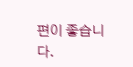편이 좋습니다.